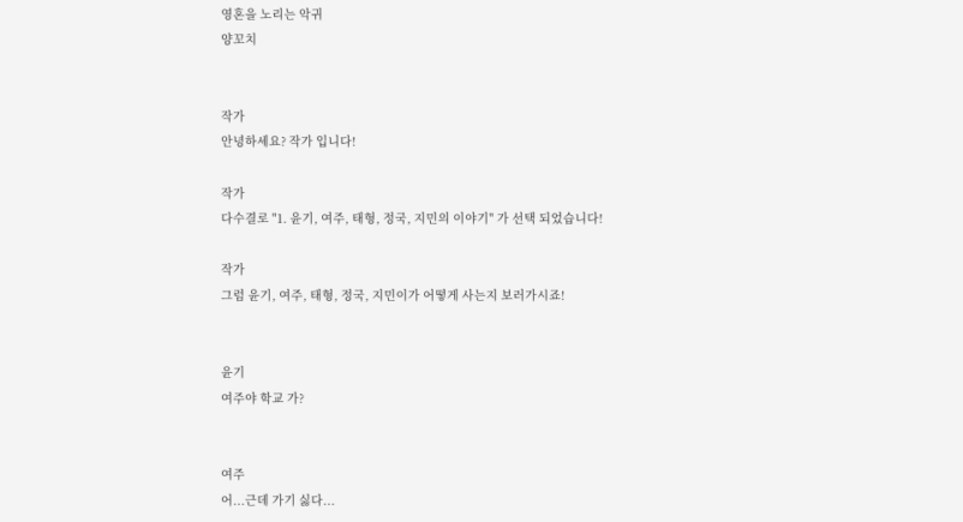영혼을 노리는 악귀
양꼬치


작가
안녕하세요? 작가 입니다!

작가
다수결로 "1. 윤기, 여주, 태형, 정국, 지민의 이야기" 가 선택 되었습니다!

작가
그럼 윤기, 여주, 태형, 정국, 지민이가 어떻게 사는지 보러가시죠!


윤기
여주야 학교 가?


여주
어...근데 가기 싫다...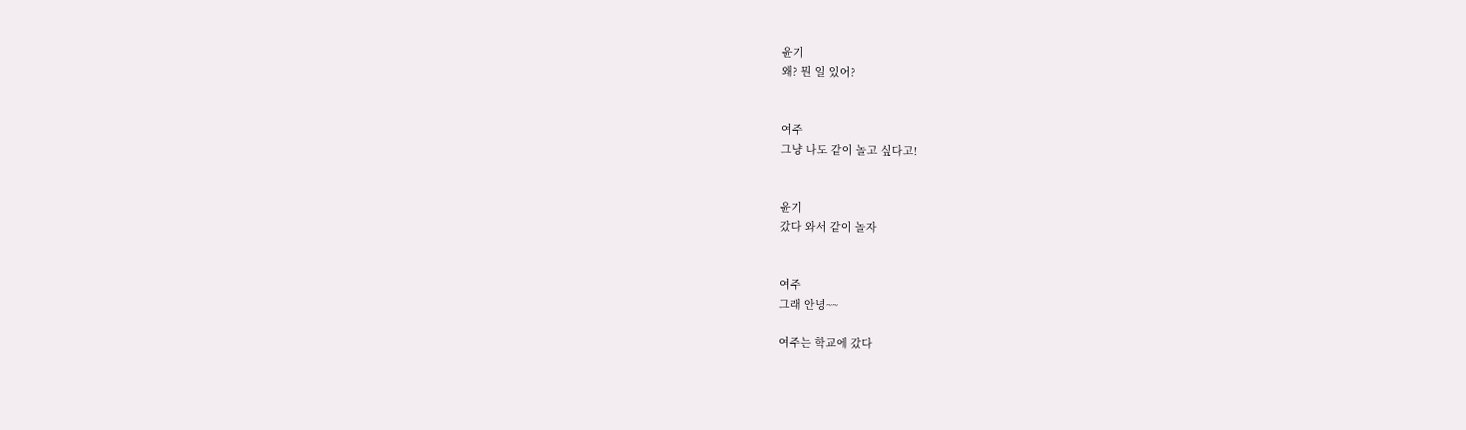윤기
왜? 뭔 일 있어?


여주
그냥 나도 같이 놀고 싶다고!


윤기
갔다 와서 같이 놀자


여주
그래 안녕~~

여주는 학교에 갔다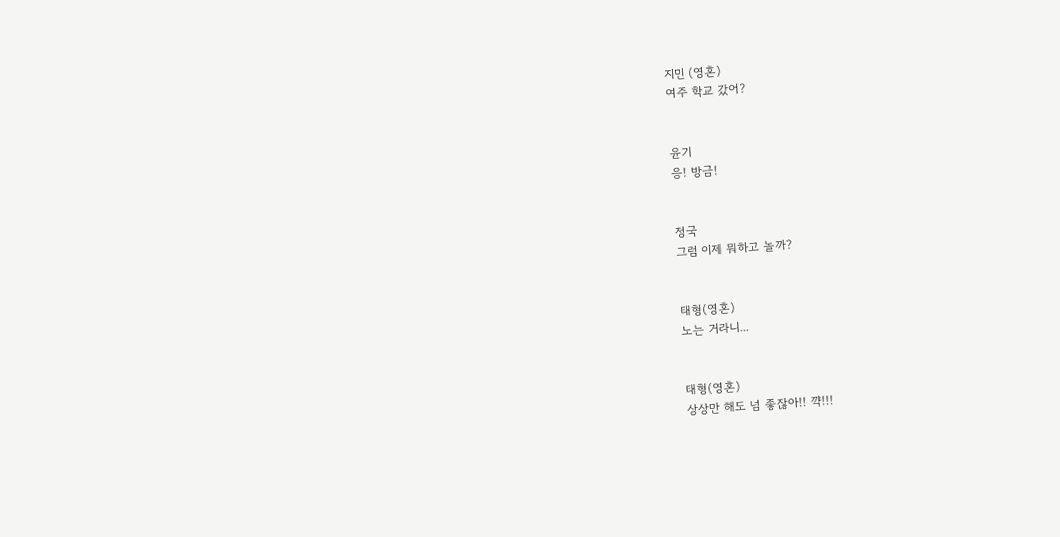지민 (영혼)
여주 학교 갔어?


윤기
응! 방금!


정국
그럼 이제 뭐하고 놀까?


태형(영혼)
노는 거라니...


태형(영혼)
상상만 해도 넘 좋잖아!! 꺅!!!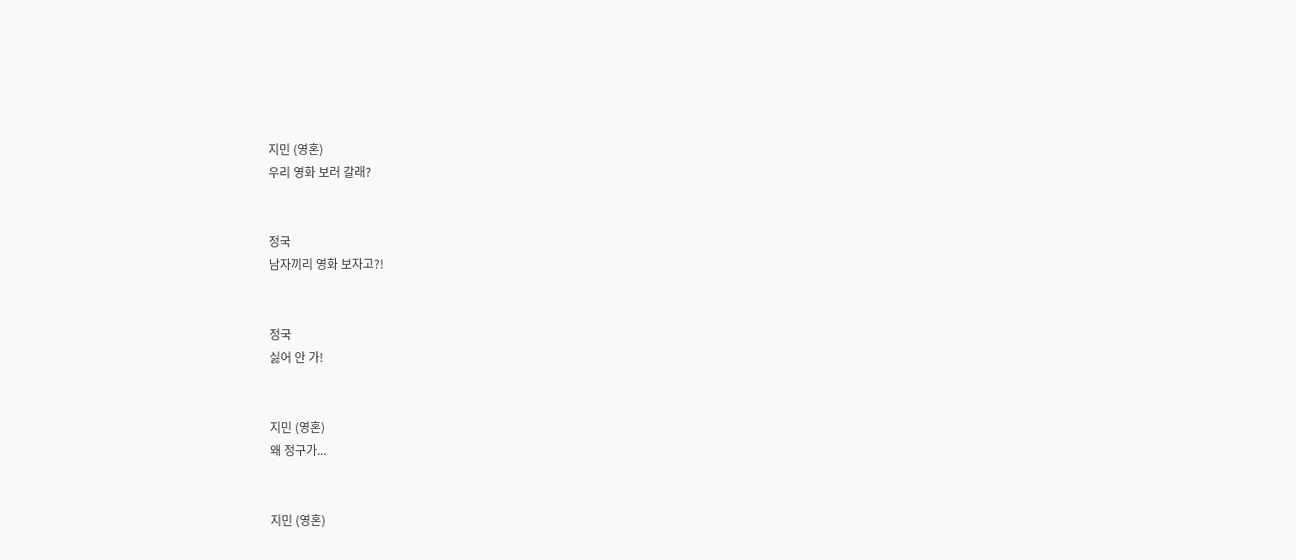지민 (영혼)
우리 영화 보러 갈래?


정국
남자끼리 영화 보자고?!


정국
싫어 안 가!


지민 (영혼)
왜 정구가...


지민 (영혼)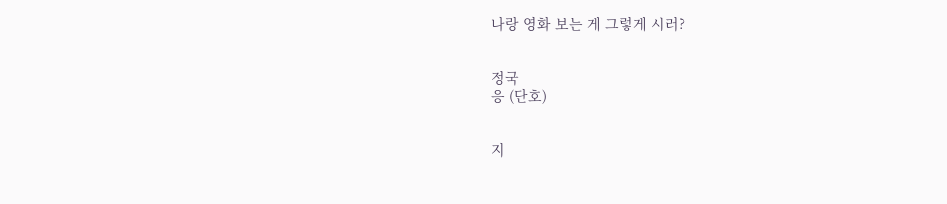나랑 영화 보는 게 그렇게 시러?


정국
응 (단호)


지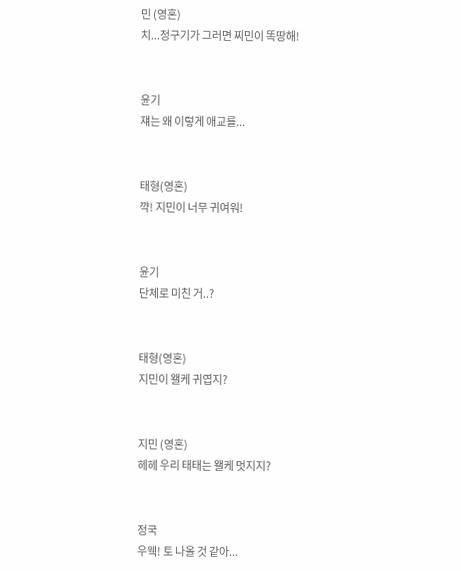민 (영혼)
치...정구기가 그러면 찌민이 똑땅해!


윤기
쟤는 왜 이렇게 애교를...


태형(영혼)
꺅! 지민이 너무 귀여워!


윤기
단체로 미친 거..?


태형(영혼)
지민이 왤케 귀엽지?


지민 (영혼)
헤헤 우리 태태는 왤케 멋지지?


정국
우웩! 토 나올 것 같아...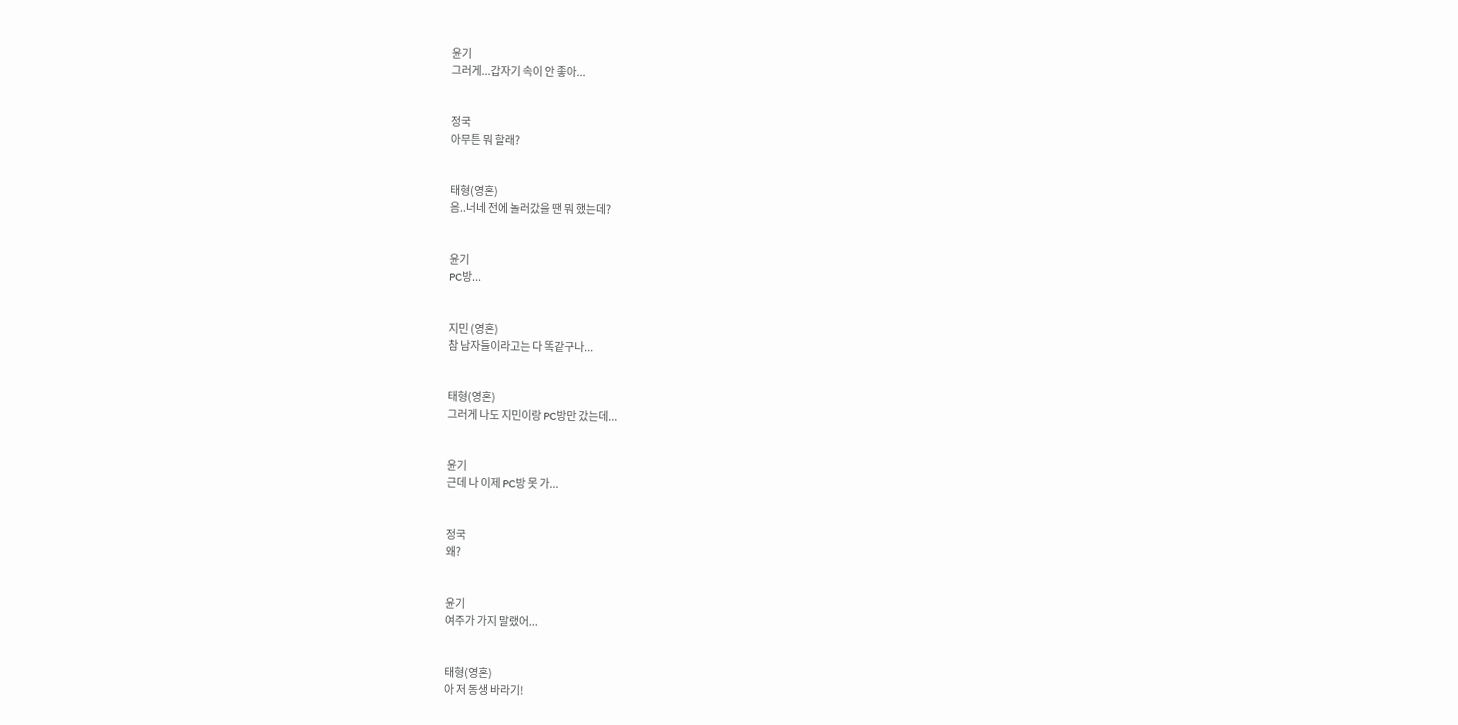윤기
그러게...갑자기 속이 안 좋아...


정국
아무튼 뭐 할래?


태형(영혼)
음..너네 전에 놀러갔을 땐 뭐 했는데?


윤기
PC방...


지민 (영혼)
참 남자들이라고는 다 똑같구나...


태형(영혼)
그러게 나도 지민이랑 PC방만 갔는데...


윤기
근데 나 이제 PC방 못 가...


정국
왜?


윤기
여주가 가지 말랬어...


태형(영혼)
아 저 동생 바라기!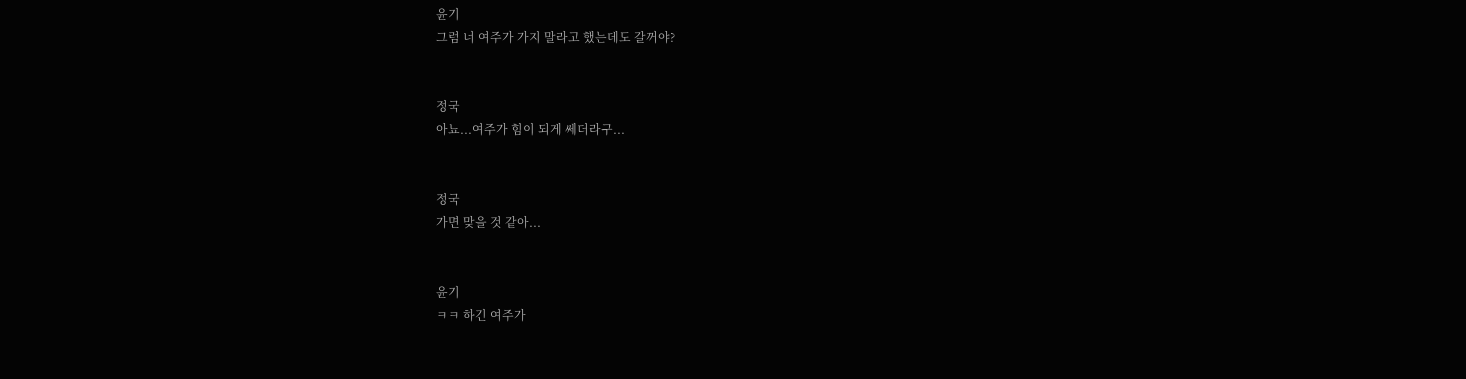윤기
그럼 너 여주가 가지 말라고 했는데도 갈꺼야?


정국
아뇨...여주가 힘이 되게 쎄더라구...


정국
가면 맞을 것 같아...


윤기
ㅋㅋ 하긴 여주가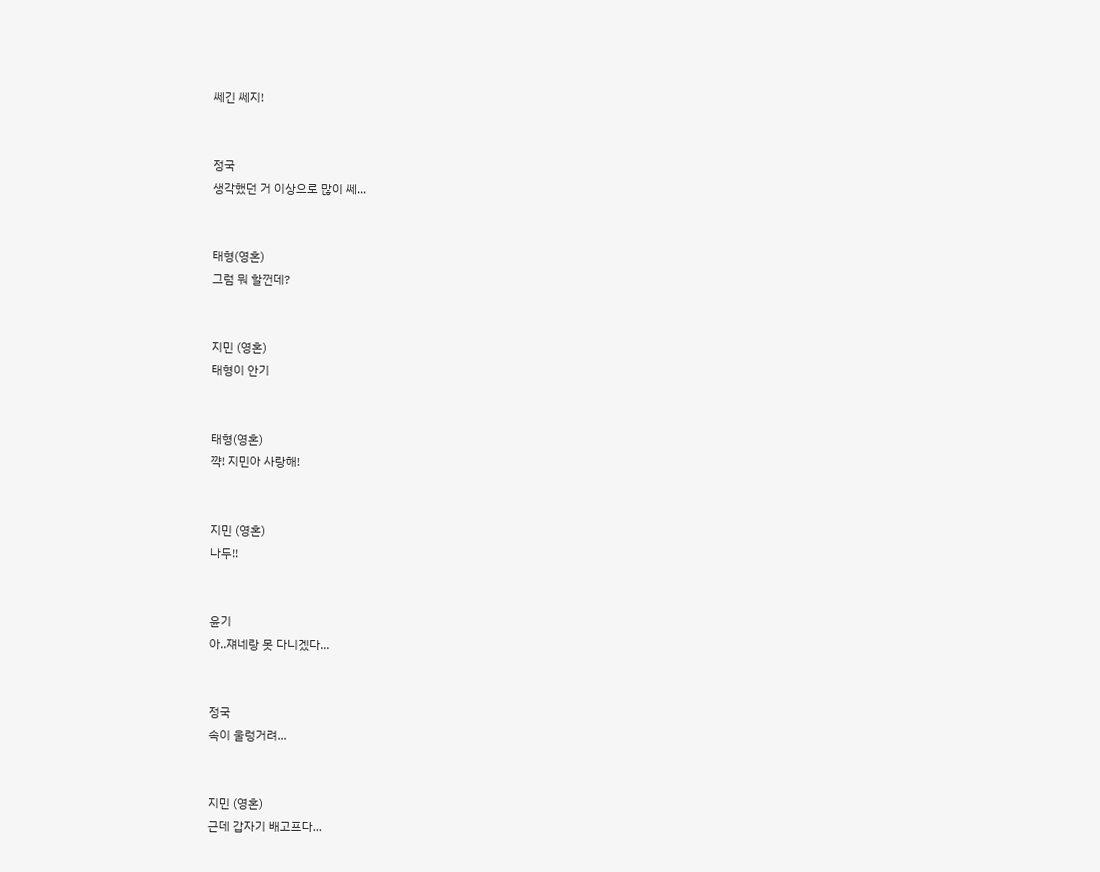쎄긴 쎄지!


정국
생각했던 거 이상으로 많이 쎄...


태형(영혼)
그럼 뭐 할껀데?


지민 (영혼)
태형이 안기


태형(영혼)
꺅! 지민아 사랑해!


지민 (영혼)
나두!!


윤기
아..쟤네랑 못 다니겠다...


정국
속이 울렁거려...


지민 (영혼)
근데 갑자기 배고프다...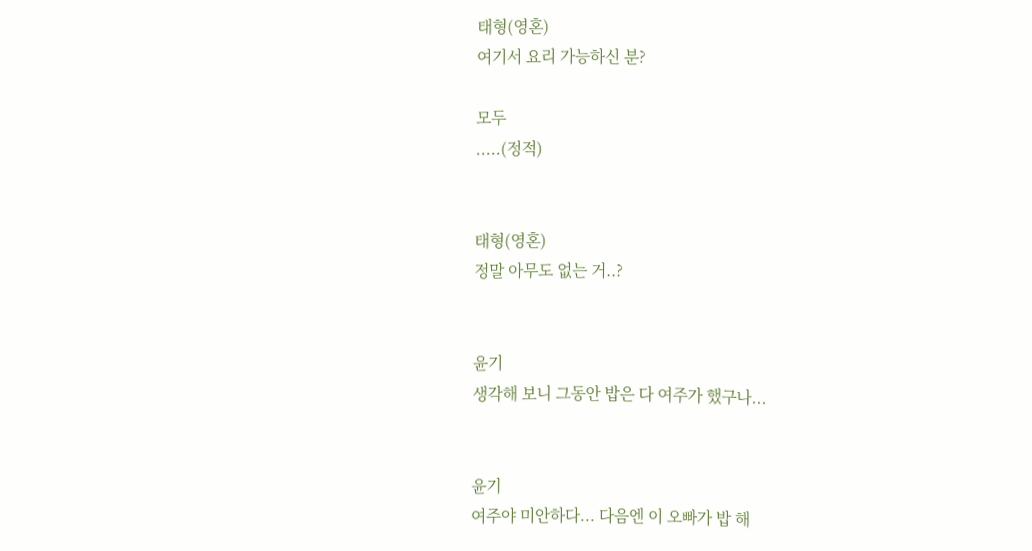태형(영혼)
여기서 요리 가능하신 분?

모두
.....(정적)


태형(영혼)
정말 아무도 없는 거..?


윤기
생각해 보니 그동안 밥은 다 여주가 했구나...


윤기
여주야 미안하다... 다음엔 이 오빠가 밥 해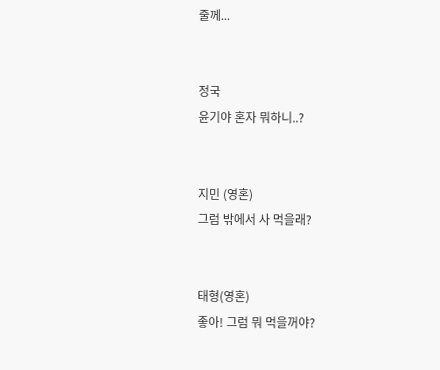줄께...


정국
윤기야 혼자 뭐하니..?


지민 (영혼)
그럼 밖에서 사 먹을래?


태형(영혼)
좋아! 그럼 뭐 먹을꺼야?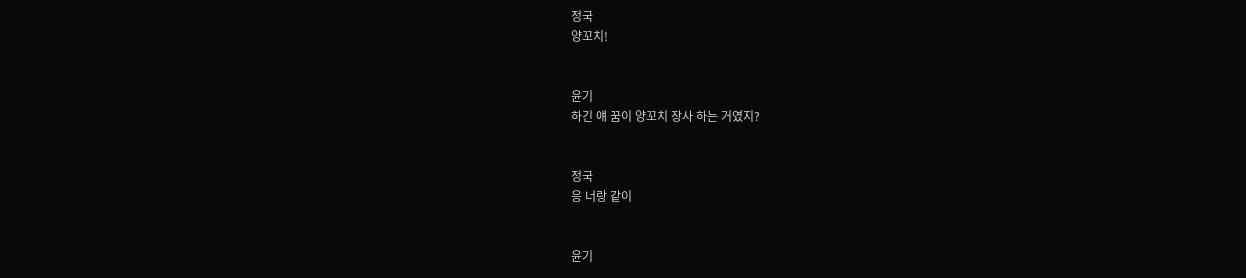정국
양꼬치!


윤기
하긴 얘 꿈이 양꼬치 장사 하는 거였지?


정국
응 너랑 같이


윤기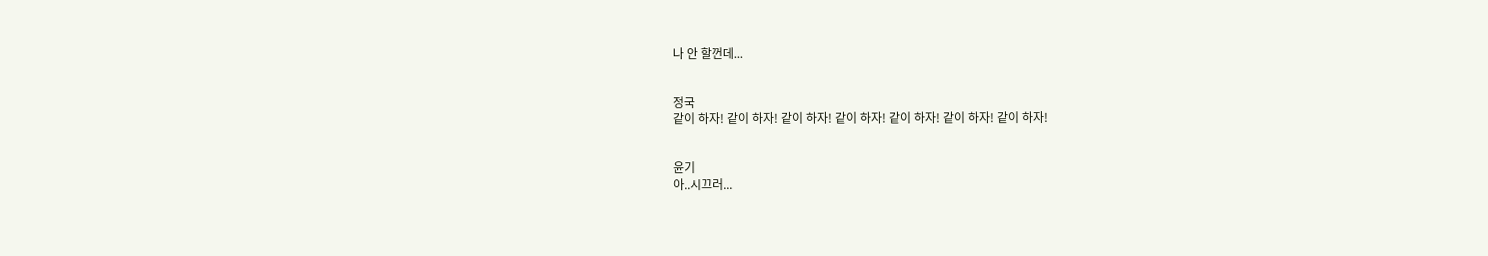나 안 할껀데...


정국
같이 하자! 같이 하자! 같이 하자! 같이 하자! 같이 하자! 같이 하자! 같이 하자!


윤기
아..시끄러...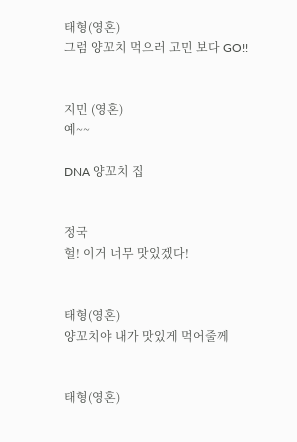태형(영혼)
그럼 양꼬치 먹으러 고민 보다 GO!!


지민 (영혼)
예~~

DNA 양꼬치 집


정국
헐! 이거 너무 맛있겠다!


태형(영혼)
양꼬치야 내가 맛있게 먹어줄께


태형(영혼)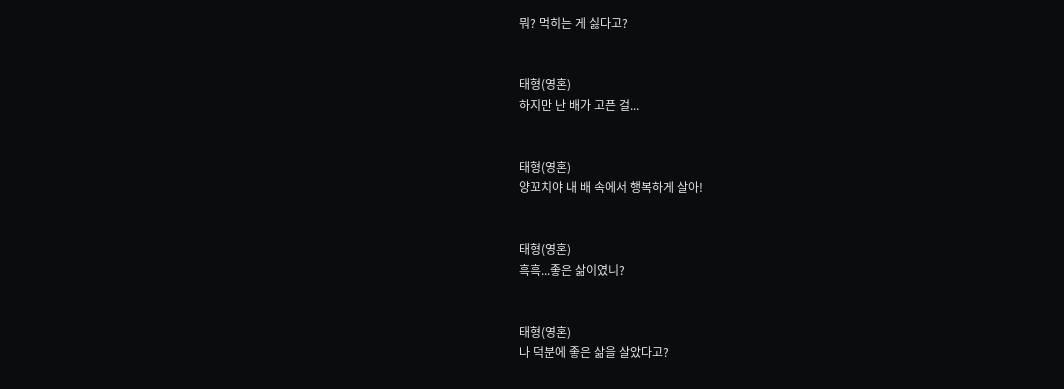뭐? 먹히는 게 싫다고?


태형(영혼)
하지만 난 배가 고픈 걸...


태형(영혼)
양꼬치야 내 배 속에서 행복하게 살아!


태형(영혼)
흑흑...좋은 삶이였니?


태형(영혼)
나 덕분에 좋은 삶을 살았다고?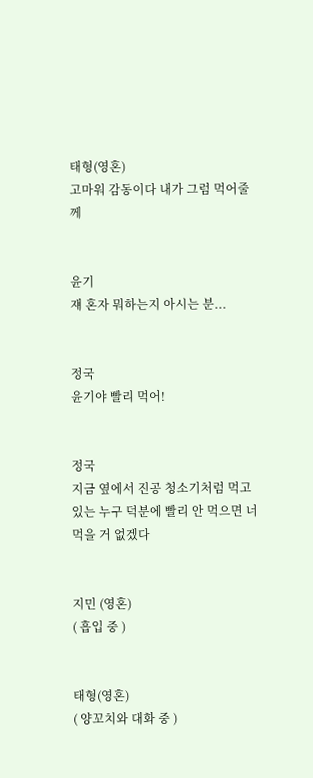태형(영혼)
고마워 감동이다 내가 그럼 먹어줄께


윤기
쟤 혼자 뭐하는지 아시는 분...


정국
윤기야 빨리 먹어!


정국
지금 옆에서 진공 청소기처럼 먹고 있는 누구 덕분에 빨리 안 먹으면 너 먹을 거 없겠다


지민 (영혼)
( 흡입 중 )


태형(영혼)
( 양꼬치와 대화 중 )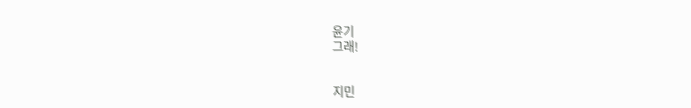윤기
그래!


지민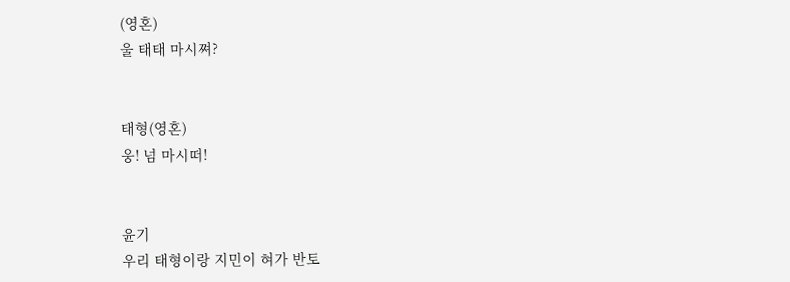(영혼)
울 태태 마시쪄?


태형(영혼)
웅! 넘 마시떠!


윤기
우리 태형이랑 지민이 혀가 반토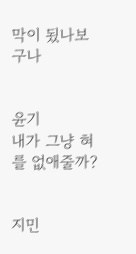막이 됬나보구나


윤기
내가 그냥 혀를 없애줄까?


지민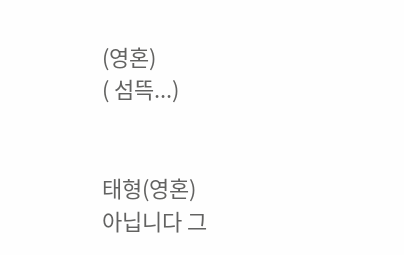(영혼)
( 섬뜩...)


태형(영혼)
아닙니다 그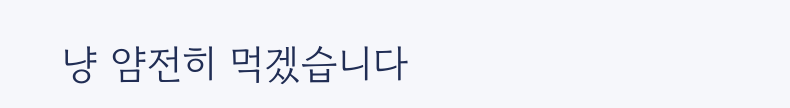냥 얌전히 먹겠습니다